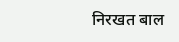निरखत बाल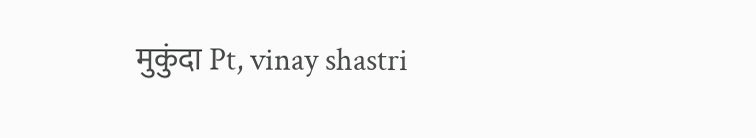मुकुंदा Pt, vinay shastri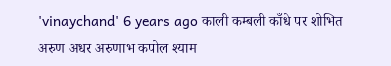'vinaychand' 6 years ago काली कम्बली काँधे पर शोभित अरुण अधर अरुणाभ कपोल श्याम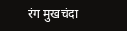रंग मुखचंदा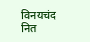विनयचंद नित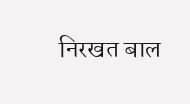निरखत बाल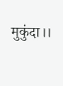मुकुंदा।।